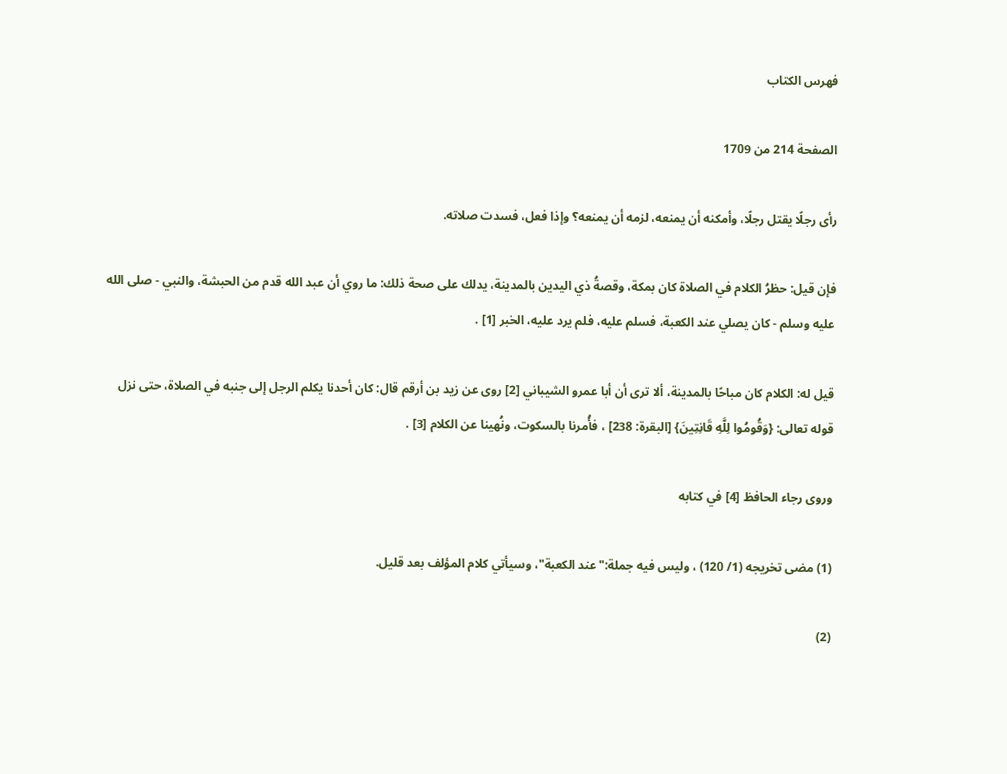فهرس الكتاب

الصفحة 214 من 1709

رأى رجلًا يقتل رجلًا، وأمكنه أن يمنعه، لزمه أن يمنعه؟ وإذا فعل، فسدت صلاته.

فإن قيل: حظرُ الكلام في الصلاة كان بمكة، وقصةُ ذي اليدين بالمدينة، يدلك على صحة ذلك: ما روي أن عبد الله قدم من الحبشة، والنبي - صلى الله عليه وسلم - كان يصلي عند الكعبة، فسلم عليه، فلم يرد عليه، الخبر [1] .

قيل له: الكلام كان مباحًا بالمدينة، ألا ترى أن أبا عمرو الشيباني [2] روى عن زيد بن أرقم قال: كان أحدنا يكلم الرجل إلى جنبه في الصلاة، حتى نزل قوله تعالى: {وَقُومُوا لِلَّهِ قَانِتِينَ} [البقرة: 238] ، فأُمرنا بالسكوت، ونُهينا عن الكلام [3] .

وروى رجاء الحافظ [4] في كتابه

(1) مضى تخريجه (1/ 120) ، وليس فيه جملة:"عند الكعبة"، وسيأتي كلام المؤلف بعد قليل.

(2)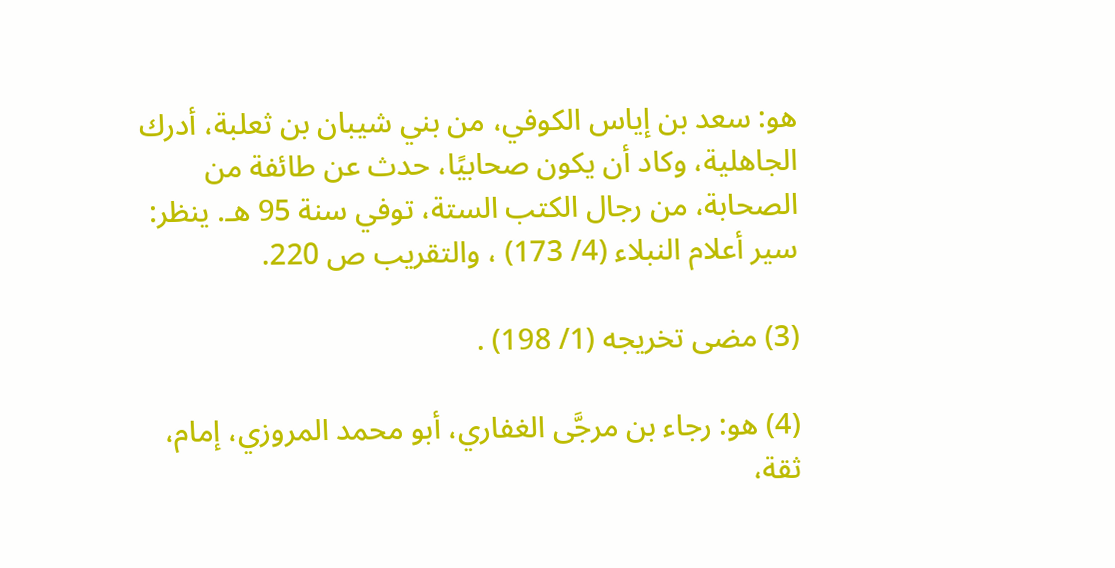هو: سعد بن إياس الكوفي، من بني شيبان بن ثعلبة، أدرك الجاهلية، وكاد أن يكون صحابيًا، حدث عن طائفة من الصحابة، من رجال الكتب الستة، توفي سنة 95 هـ. ينظر: سير أعلام النبلاء (4/ 173) ، والتقريب ص 220.

(3) مضى تخريجه (1/ 198) .

(4) هو: رجاء بن مرجَّى الغفاري، أبو محمد المروزي، إمام، ثقة،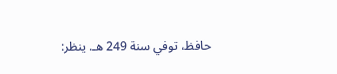حافظ، توفي سنة 249 هـ. ينظر: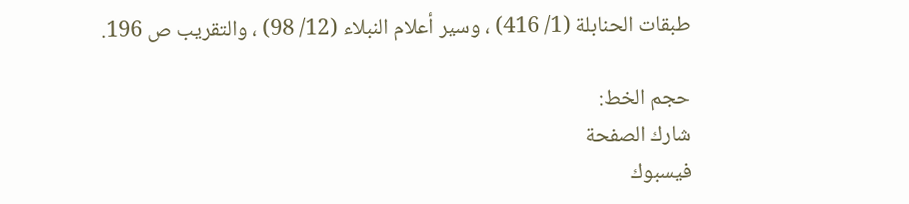طبقات الحنابلة (1/ 416) ، وسير أعلام النبلاء (12/ 98) ، والتقريب ص 196.

حجم الخط:
شارك الصفحة
فيسبوك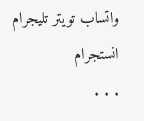واتساب تويتر تليجرام انستجرام
. . .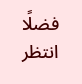فضلًا انتظر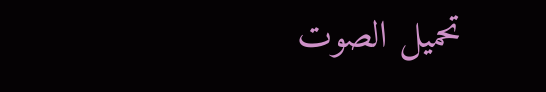تحميل الصوت